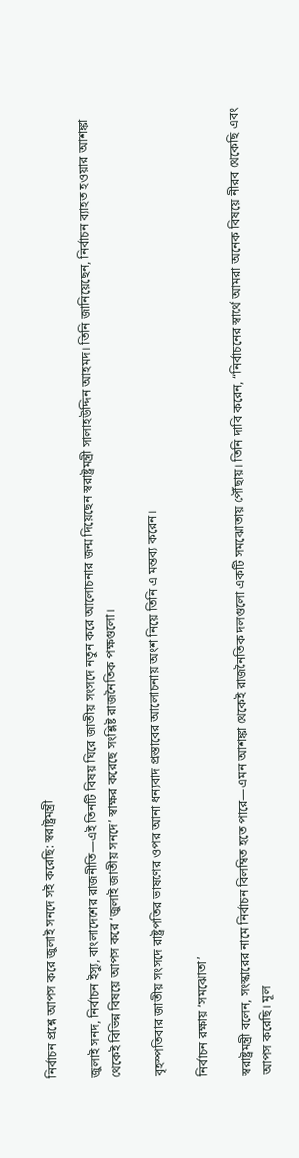নির্বাচন প্রশ্নে আপস করে জুলাই সনদে সই করেছি: স্বরাষ্ট্রমন্ত্রী

জুলাই সনদ, নির্বাচন ইস্যু, বাংলাদেশের রাজনীতি—এই তিনটি বিষয় ঘিরে জাতীয় সংসদে নতুন করে আলোচনার জন্ম দিয়েছেন স্বরাষ্ট্রমন্ত্রী সালাহউদ্দিন আহমদ। তিনি জানিয়েছেন, নির্বাচন ব্যাহত হওয়ার আশঙ্কা থেকেই বিভিন্ন বিষয়ে আপস করে ‘জুলাই জাতীয় সনদে’ স্বাক্ষর করেছে সংশ্লিষ্ট রাজনৈতিক পক্ষগুলো।

বৃহস্পতিবার জাতীয় সংসদে রাষ্ট্রপতির ভাষণের ওপর আনা ধন্যবাদ প্রস্তাবের আলোচনায় অংশ নিয়ে তিনি এ মন্তব্য করেন।

নির্বাচন রক্ষায় ‘সমঝোতা’

স্বরাষ্ট্রমন্ত্রী বলেন, সংস্কারের নামে নির্বাচন বিলম্বিত হতে পারে—এমন আশঙ্কা থেকেই রাজনৈতিক দলগুলো একটি সমঝোতায় পৌঁছায়। তিনি দাবি করেন, “নির্বাচনের স্বার্থে আমরা অনেক বিষয়ে নীরব থেকেছি এবং আপস করেছি। মূল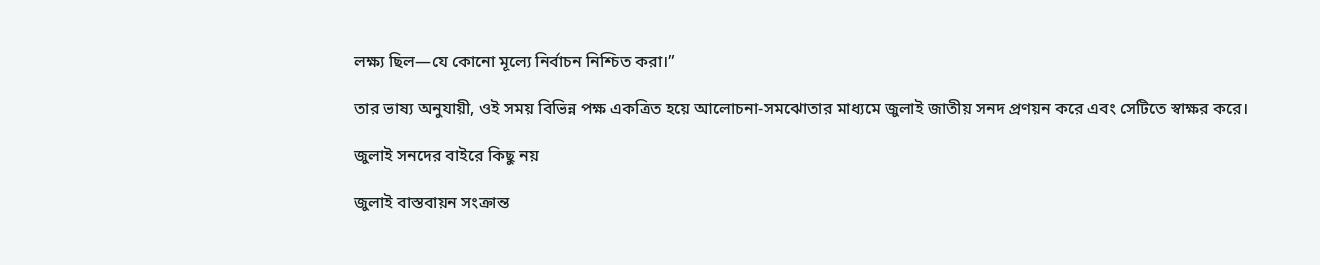লক্ষ্য ছিল—যে কোনো মূল্যে নির্বাচন নিশ্চিত করা।”

তার ভাষ্য অনুযায়ী, ওই সময় বিভিন্ন পক্ষ একত্রিত হয়ে আলোচনা-সমঝোতার মাধ্যমে জুলাই জাতীয় সনদ প্রণয়ন করে এবং সেটিতে স্বাক্ষর করে।

জুলাই সনদের বাইরে কিছু নয়

জুলাই বাস্তবায়ন সংক্রান্ত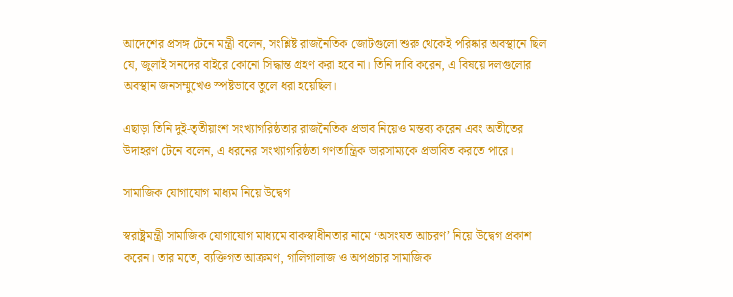আদেশের প্রসঙ্গ টেনে মন্ত্রী বলেন, সংশ্লিষ্ট রাজনৈতিক জোটগুলো শুরু থেকেই পরিষ্কার অবস্থানে ছিল যে, জুলাই সনদের বাইরে কোনো সিদ্ধান্ত গ্রহণ করা হবে না। তিনি দাবি করেন, এ বিষয়ে দলগুলোর অবস্থান জনসম্মুখেও স্পষ্টভাবে তুলে ধরা হয়েছিল।

এছাড়া তিনি দুই-তৃতীয়াংশ সংখ্যাগরিষ্ঠতার রাজনৈতিক প্রভাব নিয়েও মন্তব্য করেন এবং অতীতের উদাহরণ টেনে বলেন, এ ধরনের সংখ্যাগরিষ্ঠতা গণতান্ত্রিক ভারসাম্যকে প্রভাবিত করতে পারে।

সামাজিক যোগাযোগ মাধ্যম নিয়ে উদ্বেগ

স্বরাষ্ট্রমন্ত্রী সামাজিক যোগাযোগ মাধ্যমে বাকস্বাধীনতার নামে ‘অসংযত আচরণ’ নিয়ে উদ্বেগ প্রকাশ করেন। তার মতে, ব্যক্তিগত আক্রমণ, গালিগালাজ ও অপপ্রচার সামাজিক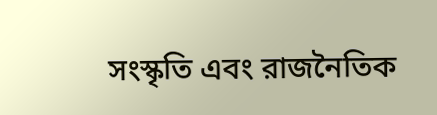সংস্কৃতি এবং রাজনৈতিক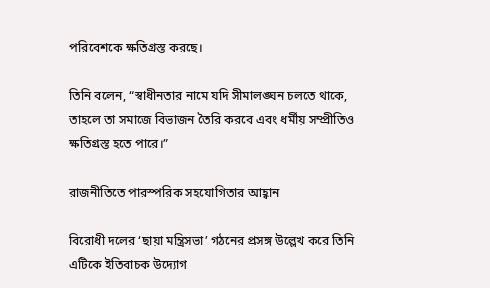পরিবেশকে ক্ষতিগ্রস্ত করছে।

তিনি বলেন, “স্বাধীনতার নামে যদি সীমালঙ্ঘন চলতে থাকে, তাহলে তা সমাজে বিভাজন তৈরি করবে এবং ধর্মীয় সম্প্রীতিও ক্ষতিগ্রস্ত হতে পারে।”

রাজনীতিতে পারস্পরিক সহযোগিতার আহ্বান

বিরোধী দলের ‘ছায়া মন্ত্রিসভা’ গঠনের প্রসঙ্গ উল্লেখ করে তিনি এটিকে ইতিবাচক উদ্যোগ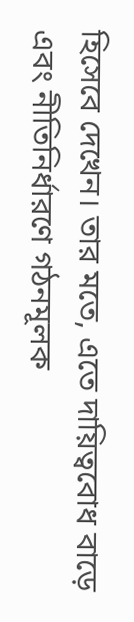হিসেবে দেখেন। তার মতে, এতে দায়িত্ববোধ বাড়ে এবং নীতিনির্ধারণে গঠনমূলক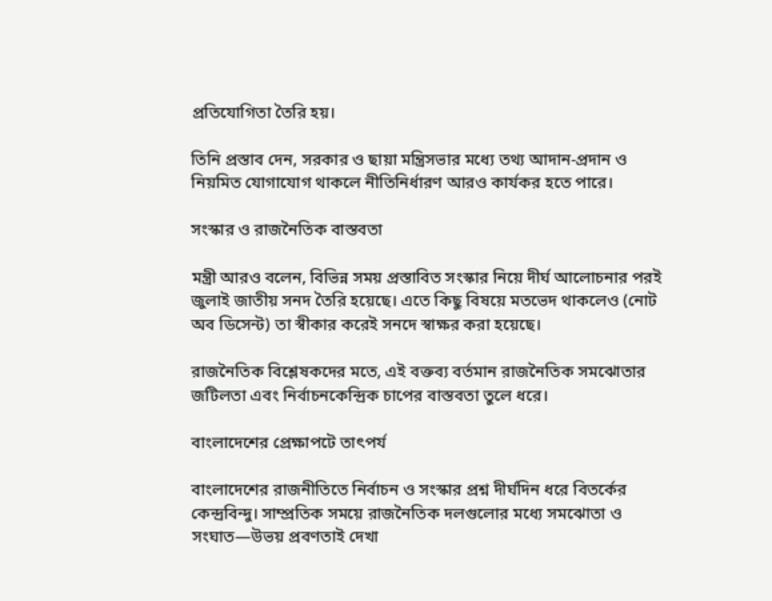প্রতিযোগিতা তৈরি হয়।

তিনি প্রস্তাব দেন, সরকার ও ছায়া মন্ত্রিসভার মধ্যে তথ্য আদান-প্রদান ও নিয়মিত যোগাযোগ থাকলে নীতিনির্ধারণ আরও কার্যকর হতে পারে।

সংস্কার ও রাজনৈতিক বাস্তবতা

মন্ত্রী আরও বলেন, বিভিন্ন সময় প্রস্তাবিত সংস্কার নিয়ে দীর্ঘ আলোচনার পরই জুলাই জাতীয় সনদ তৈরি হয়েছে। এতে কিছু বিষয়ে মতভেদ থাকলেও (নোট অব ডিসেন্ট) তা স্বীকার করেই সনদে স্বাক্ষর করা হয়েছে।

রাজনৈতিক বিশ্লেষকদের মতে, এই বক্তব্য বর্তমান রাজনৈতিক সমঝোতার জটিলতা এবং নির্বাচনকেন্দ্রিক চাপের বাস্তবতা তুলে ধরে।

বাংলাদেশের প্রেক্ষাপটে তাৎপর্য

বাংলাদেশের রাজনীতিতে নির্বাচন ও সংস্কার প্রশ্ন দীর্ঘদিন ধরে বিতর্কের কেন্দ্রবিন্দু। সাম্প্রতিক সময়ে রাজনৈতিক দলগুলোর মধ্যে সমঝোতা ও সংঘাত—উভয় প্রবণতাই দেখা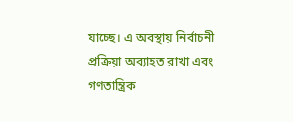যাচ্ছে। এ অবস্থায় নির্বাচনী প্রক্রিয়া অব্যাহত রাখা এবং গণতান্ত্রিক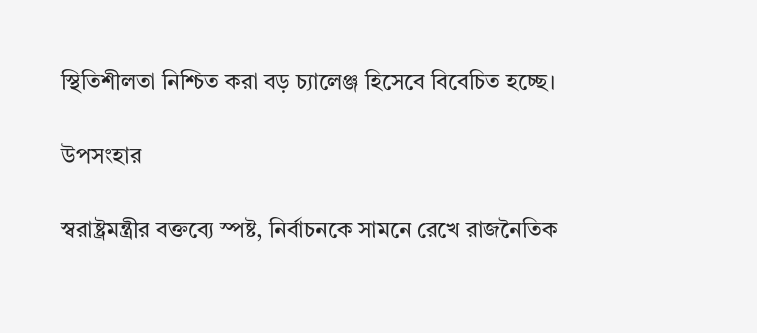স্থিতিশীলতা নিশ্চিত করা বড় চ্যালেঞ্জ হিসেবে বিবেচিত হচ্ছে।

উপসংহার

স্বরাষ্ট্রমন্ত্রীর বক্তব্যে স্পষ্ট, নির্বাচনকে সামনে রেখে রাজনৈতিক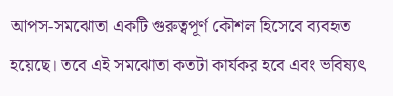আপস-সমঝোতা একটি গুরুত্বপূর্ণ কৌশল হিসেবে ব্যবহৃত হয়েছে। তবে এই সমঝোতা কতটা কার্যকর হবে এবং ভবিষ্যৎ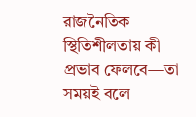রাজনৈতিক স্থিতিশীলতায় কী প্রভাব ফেলবে—তা সময়ই বলে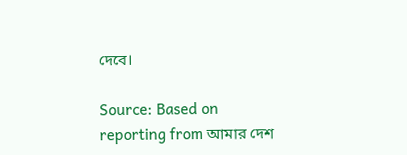দেবে।

Source: Based on reporting from আমার দেশ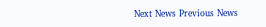Next News Previous News